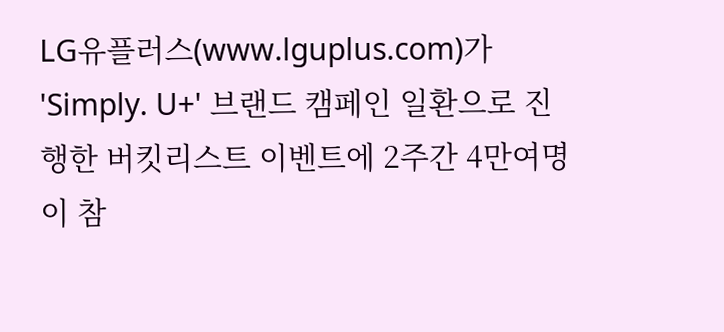LG유플러스(www.lguplus.com)가 'Simply. U+' 브랜드 캠페인 일환으로 진행한 버킷리스트 이벤트에 2주간 4만여명이 참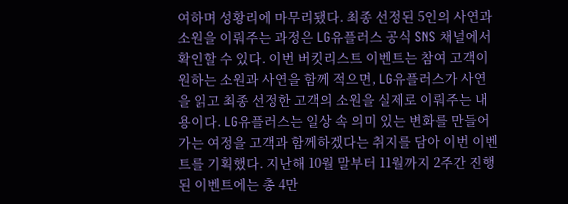여하며 성황리에 마무리됐다. 최종 선정된 5인의 사연과 소원을 이뤄주는 과정은 LG유플러스 공식 SNS 채널에서 확인할 수 있다. 이번 버킷리스트 이벤트는 참여 고객이 원하는 소원과 사연을 함께 적으면, LG유플러스가 사연을 읽고 최종 선정한 고객의 소원을 실제로 이뤄주는 내용이다. LG유플러스는 일상 속 의미 있는 변화를 만들어가는 여정을 고객과 함께하겠다는 취지를 담아 이번 이벤트를 기획했다. 지난해 10월 말부터 11월까지 2주간 진행된 이벤트에는 총 4만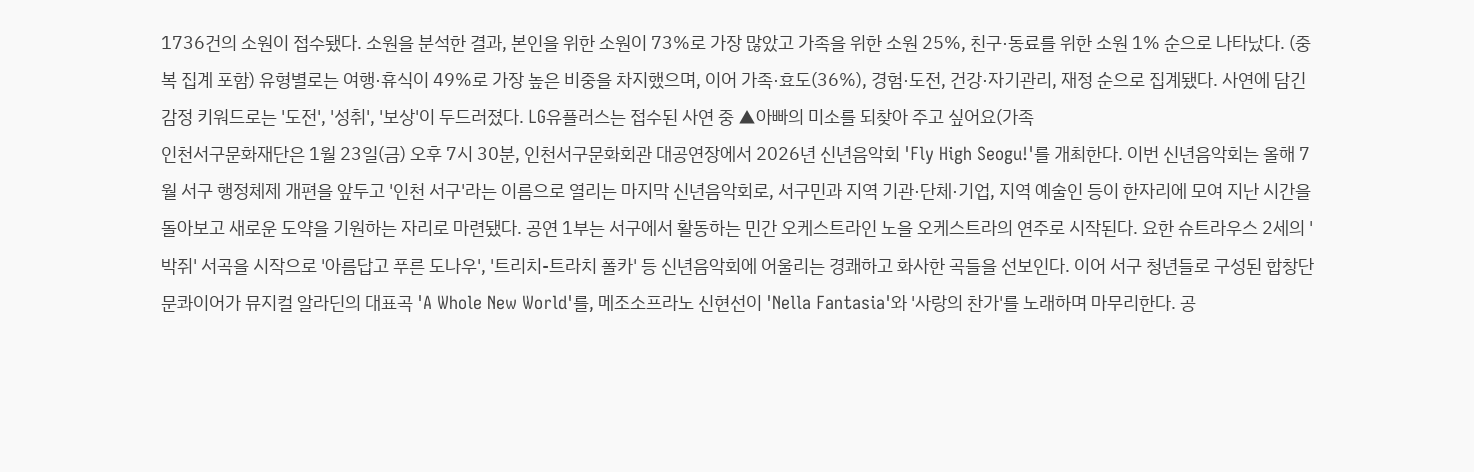1736건의 소원이 접수됐다. 소원을 분석한 결과, 본인을 위한 소원이 73%로 가장 많았고 가족을 위한 소원 25%, 친구·동료를 위한 소원 1% 순으로 나타났다. (중복 집계 포함) 유형별로는 여행·휴식이 49%로 가장 높은 비중을 차지했으며, 이어 가족·효도(36%), 경험·도전, 건강·자기관리, 재정 순으로 집계됐다. 사연에 담긴 감정 키워드로는 '도전', '성취', '보상'이 두드러졌다. LG유플러스는 접수된 사연 중 ▲아빠의 미소를 되찾아 주고 싶어요(가족
인천서구문화재단은 1월 23일(금) 오후 7시 30분, 인천서구문화회관 대공연장에서 2026년 신년음악회 'Fly High Seogu!'를 개최한다. 이번 신년음악회는 올해 7월 서구 행정체제 개편을 앞두고 '인천 서구'라는 이름으로 열리는 마지막 신년음악회로, 서구민과 지역 기관·단체·기업, 지역 예술인 등이 한자리에 모여 지난 시간을 돌아보고 새로운 도약을 기원하는 자리로 마련됐다. 공연 1부는 서구에서 활동하는 민간 오케스트라인 노을 오케스트라의 연주로 시작된다. 요한 슈트라우스 2세의 '박쥐' 서곡을 시작으로 '아름답고 푸른 도나우', '트리치-트라치 폴카' 등 신년음악회에 어울리는 경쾌하고 화사한 곡들을 선보인다. 이어 서구 청년들로 구성된 합창단 문콰이어가 뮤지컬 알라딘의 대표곡 'A Whole New World'를, 메조소프라노 신현선이 'Nella Fantasia'와 '사랑의 찬가'를 노래하며 마무리한다. 공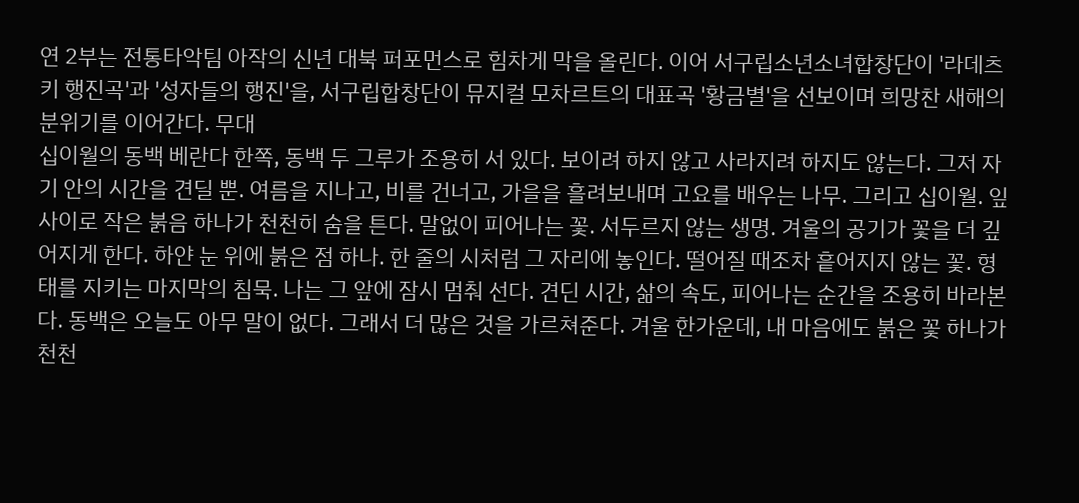연 2부는 전통타악팀 아작의 신년 대북 퍼포먼스로 힘차게 막을 올린다. 이어 서구립소년소녀합창단이 '라데츠키 행진곡'과 '성자들의 행진'을, 서구립합창단이 뮤지컬 모차르트의 대표곡 '황금별'을 선보이며 희망찬 새해의 분위기를 이어간다. 무대
십이월의 동백 베란다 한쪽, 동백 두 그루가 조용히 서 있다. 보이려 하지 않고 사라지려 하지도 않는다. 그저 자기 안의 시간을 견딜 뿐. 여름을 지나고, 비를 건너고, 가을을 흘려보내며 고요를 배우는 나무. 그리고 십이월. 잎 사이로 작은 붉음 하나가 천천히 숨을 튼다. 말없이 피어나는 꽃. 서두르지 않는 생명. 겨울의 공기가 꽃을 더 깊어지게 한다. 하얀 눈 위에 붉은 점 하나. 한 줄의 시처럼 그 자리에 놓인다. 떨어질 때조차 흩어지지 않는 꽃. 형태를 지키는 마지막의 침묵. 나는 그 앞에 잠시 멈춰 선다. 견딘 시간, 삶의 속도, 피어나는 순간을 조용히 바라본다. 동백은 오늘도 아무 말이 없다. 그래서 더 많은 것을 가르쳐준다. 겨울 한가운데, 내 마음에도 붉은 꽃 하나가 천천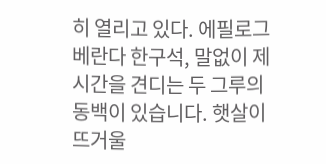히 열리고 있다. 에필로그 베란다 한구석, 말없이 제 시간을 견디는 두 그루의 동백이 있습니다. 햇살이 뜨거울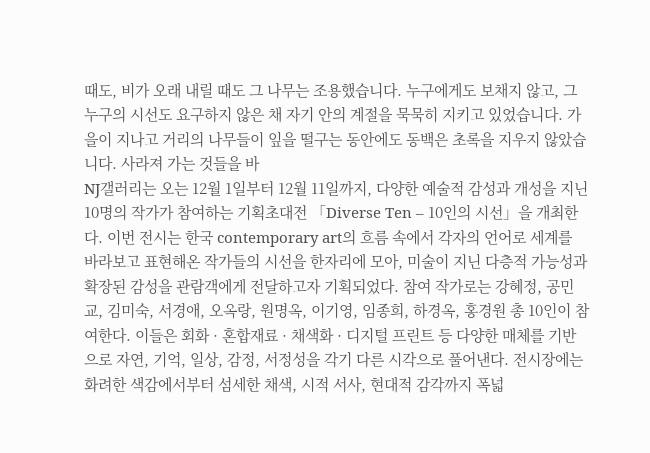때도, 비가 오래 내릴 때도 그 나무는 조용했습니다. 누구에게도 보채지 않고, 그 누구의 시선도 요구하지 않은 채 자기 안의 계절을 묵묵히 지키고 있었습니다. 가을이 지나고 거리의 나무들이 잎을 떨구는 동안에도 동백은 초록을 지우지 않았습니다. 사라져 가는 것들을 바
NJ갤러리는 오는 12월 1일부터 12월 11일까지, 다양한 예술적 감성과 개성을 지닌 10명의 작가가 참여하는 기획초대전 「Diverse Ten – 10인의 시선」을 개최한다. 이번 전시는 한국 contemporary art의 흐름 속에서 각자의 언어로 세계를 바라보고 표현해온 작가들의 시선을 한자리에 모아, 미술이 지닌 다층적 가능성과 확장된 감성을 관람객에게 전달하고자 기획되었다. 참여 작가로는 강혜정, 공민교, 김미숙, 서경애, 오옥랑, 원명옥, 이기영, 임종희, 하경옥, 홍경원 총 10인이 참여한다. 이들은 회화 · 혼합재료 · 채색화 · 디지털 프린트 등 다양한 매체를 기반으로 자연, 기억, 일상, 감정, 서정성을 각기 다른 시각으로 풀어낸다. 전시장에는 화려한 색감에서부터 섬세한 채색, 시적 서사, 현대적 감각까지 폭넓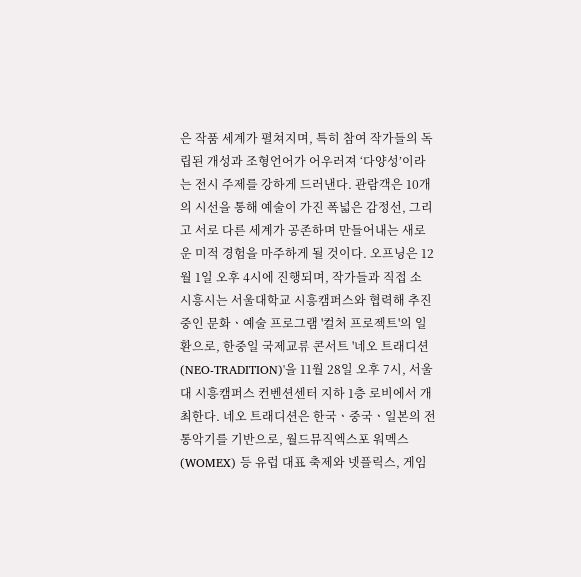은 작품 세계가 펼쳐지며, 특히 참여 작가들의 독립된 개성과 조형언어가 어우러져 ‘다양성’이라는 전시 주제를 강하게 드러낸다. 관람객은 10개의 시선을 통해 예술이 가진 폭넓은 감정선, 그리고 서로 다른 세계가 공존하며 만들어내는 새로운 미적 경험을 마주하게 될 것이다. 오프닝은 12월 1일 오후 4시에 진행되며, 작가들과 직접 소
시흥시는 서울대학교 시흥캠퍼스와 협력해 추진 중인 문화ㆍ예술 프로그램 '컬처 프로젝트'의 일환으로, 한중일 국제교류 콘서트 '네오 트래디션(NEO-TRADITION)'을 11월 28일 오후 7시, 서울대 시흥캠퍼스 컨벤션센터 지하 1층 로비에서 개최한다. 네오 트래디션은 한국ㆍ중국ㆍ일본의 전통악기를 기반으로, 월드뮤직엑스포 워멕스(WOMEX) 등 유럽 대표 축제와 넷플릭스, 게임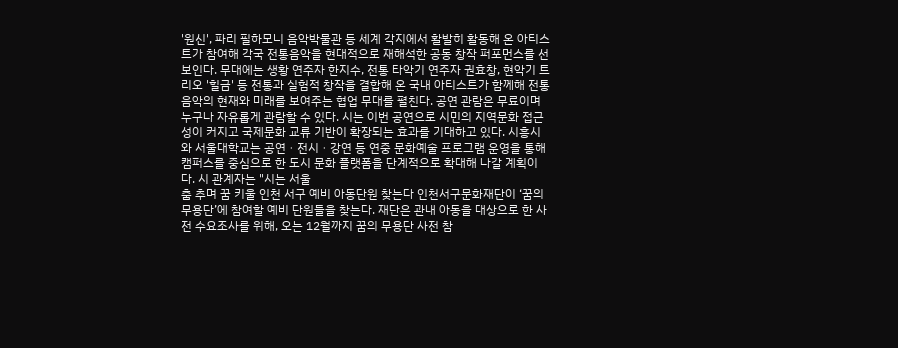'원신', 파리 필하모니 음악박물관 등 세계 각지에서 활발히 활동해 온 아티스트가 참여해 각국 전통음악을 현대적으로 재해석한 공동 창작 퍼포먼스를 선보인다. 무대에는 생황 연주자 한지수, 전통 타악기 연주자 권효창, 현악기 트리오 '힐금' 등 전통과 실험적 창작을 결합해 온 국내 아티스트가 함께해 전통음악의 현재와 미래를 보여주는 협업 무대를 펼친다. 공연 관람은 무료이며 누구나 자유롭게 관람할 수 있다. 시는 이번 공연으로 시민의 지역문화 접근성이 커지고 국제문화 교류 기반이 확장되는 효과를 기대하고 있다. 시흥시와 서울대학교는 공연ㆍ전시ㆍ강연 등 연중 문화예술 프로그램 운영을 통해 캠퍼스를 중심으로 한 도시 문화 플랫폼을 단계적으로 확대해 나갈 계획이다. 시 관계자는 "시는 서울
춤 추며 꿈 키울 인천 서구 예비 아동단원 찾는다 인천서구문화재단이 ‘꿈의 무용단’에 참여할 예비 단원들을 찾는다. 재단은 관내 아동을 대상으로 한 사전 수요조사를 위해, 오는 12월까지 꿈의 무용단 사전 참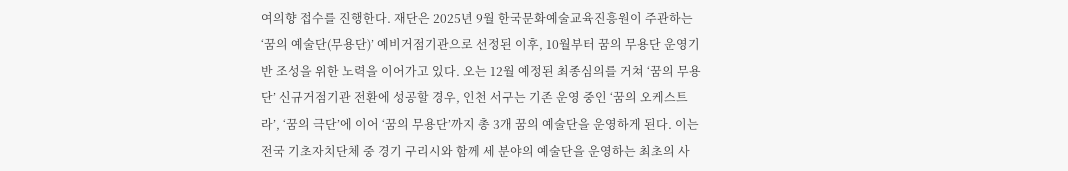여의향 접수를 진행한다. 재단은 2025년 9월 한국문화예술교육진흥원이 주관하는 ‘꿈의 예술단(무용단)’ 예비거점기관으로 선정된 이후, 10월부터 꿈의 무용단 운영기반 조성을 위한 노력을 이어가고 있다. 오는 12월 예정된 최종심의를 거쳐 ‘꿈의 무용단’ 신규거점기관 전환에 성공할 경우, 인천 서구는 기존 운영 중인 ‘꿈의 오케스트라’, ‘꿈의 극단’에 이어 ‘꿈의 무용단’까지 총 3개 꿈의 예술단을 운영하게 된다. 이는 전국 기초자치단체 중 경기 구리시와 함께 세 분야의 예술단을 운영하는 최초의 사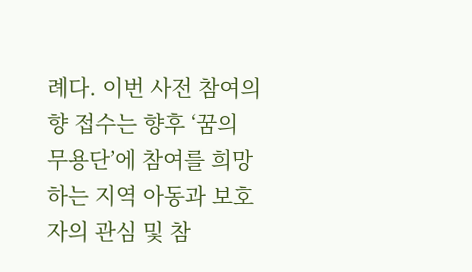례다. 이번 사전 참여의향 접수는 향후 ‘꿈의 무용단’에 참여를 희망하는 지역 아동과 보호자의 관심 및 참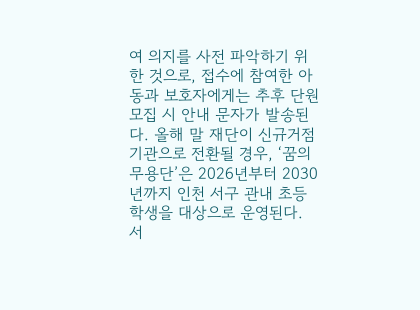여 의지를 사전 파악하기 위한 것으로, 접수에 참여한 아동과 보호자에게는 추후 단원 모집 시 안내 문자가 발송된다. 올해 말 재단이 신규거점기관으로 전환될 경우, ‘꿈의 무용단’은 2026년부터 2030년까지 인천 서구 관내 초등학생을 대상으로 운영된다.
서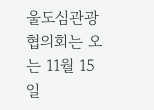울도심관광협의회는 오는 11월 15일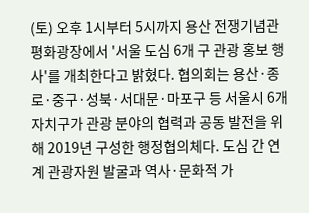(토) 오후 1시부터 5시까지 용산 전쟁기념관 평화광장에서 '서울 도심 6개 구 관광 홍보 행사'를 개최한다고 밝혔다. 협의회는 용산·종로·중구·성북·서대문·마포구 등 서울시 6개 자치구가 관광 분야의 협력과 공동 발전을 위해 2019년 구성한 행정협의체다. 도심 간 연계 관광자원 발굴과 역사·문화적 가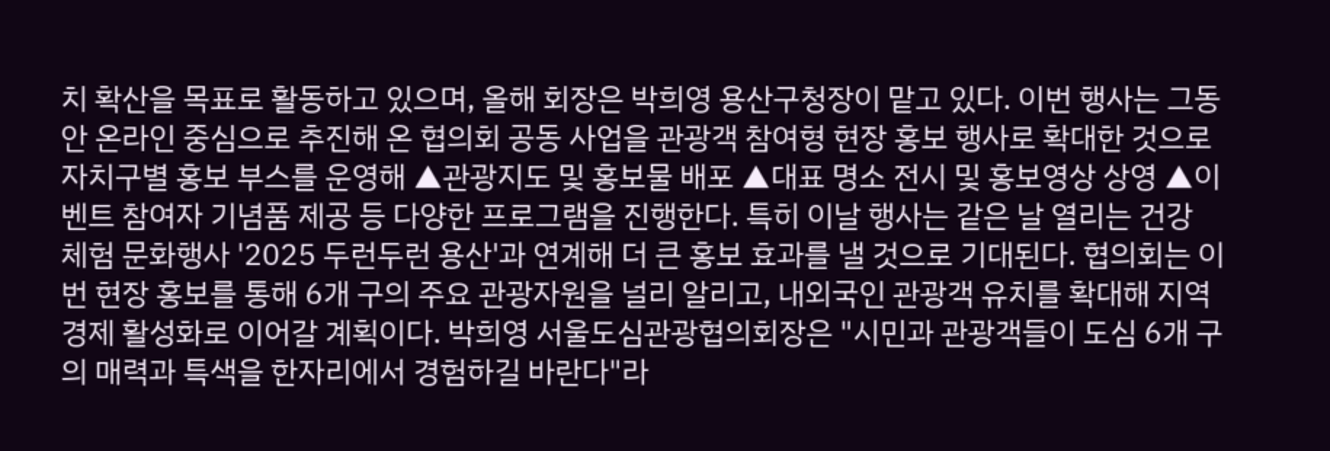치 확산을 목표로 활동하고 있으며, 올해 회장은 박희영 용산구청장이 맡고 있다. 이번 행사는 그동안 온라인 중심으로 추진해 온 협의회 공동 사업을 관광객 참여형 현장 홍보 행사로 확대한 것으로 자치구별 홍보 부스를 운영해 ▲관광지도 및 홍보물 배포 ▲대표 명소 전시 및 홍보영상 상영 ▲이벤트 참여자 기념품 제공 등 다양한 프로그램을 진행한다. 특히 이날 행사는 같은 날 열리는 건강 체험 문화행사 '2025 두런두런 용산'과 연계해 더 큰 홍보 효과를 낼 것으로 기대된다. 협의회는 이번 현장 홍보를 통해 6개 구의 주요 관광자원을 널리 알리고, 내외국인 관광객 유치를 확대해 지역경제 활성화로 이어갈 계획이다. 박희영 서울도심관광협의회장은 "시민과 관광객들이 도심 6개 구의 매력과 특색을 한자리에서 경험하길 바란다"라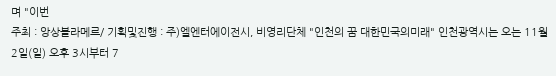며 "이번
주최 : 앙상블라메르/ 기획및진행 : 주)엘엔터에이전시, 비영리단체 "인천의 꿈 대한민국의미래" 인천광역시는 오는 11월 2일(일) 오후 3시부터 7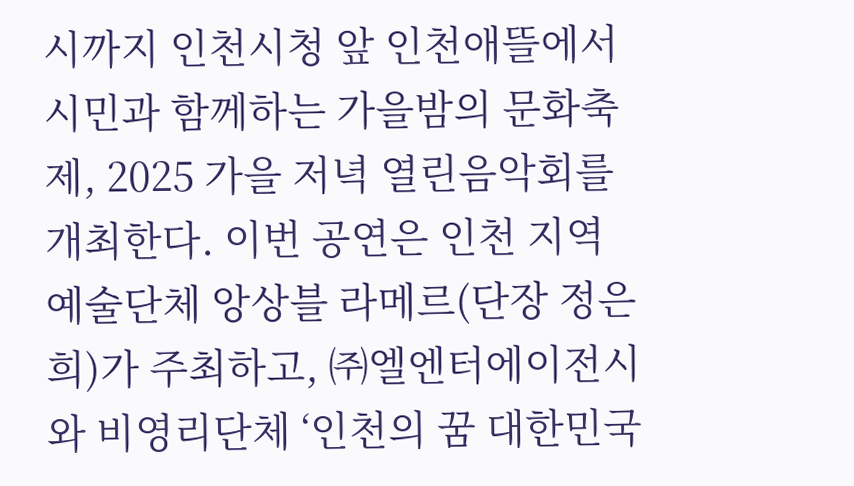시까지 인천시청 앞 인천애뜰에서 시민과 함께하는 가을밤의 문화축제, 2025 가을 저녁 열린음악회를 개최한다. 이번 공연은 인천 지역 예술단체 앙상블 라메르(단장 정은희)가 주최하고, ㈜엘엔터에이전시와 비영리단체 ‘인천의 꿈 대한민국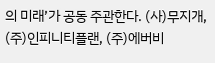의 미래’가 공동 주관한다. (사)무지개, (주)인피니티플랜, (주)에버비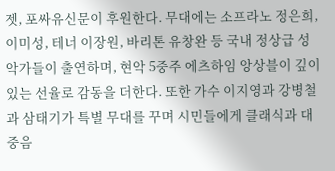젯, 포싸유신문이 후원한다. 무대에는 소프라노 정은희, 이미성, 테너 이장원, 바리톤 유창완 등 국내 정상급 성악가들이 출연하며, 현악 5중주 에츠하임 앙상블이 깊이 있는 선율로 감동을 더한다. 또한 가수 이지영과 강병철과 삼태기가 특별 무대를 꾸며 시민들에게 클래식과 대중음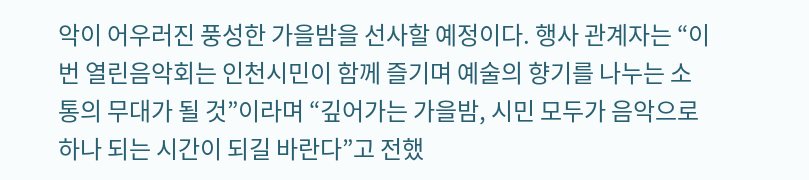악이 어우러진 풍성한 가을밤을 선사할 예정이다. 행사 관계자는 “이번 열린음악회는 인천시민이 함께 즐기며 예술의 향기를 나누는 소통의 무대가 될 것”이라며 “깊어가는 가을밤, 시민 모두가 음악으로 하나 되는 시간이 되길 바란다”고 전했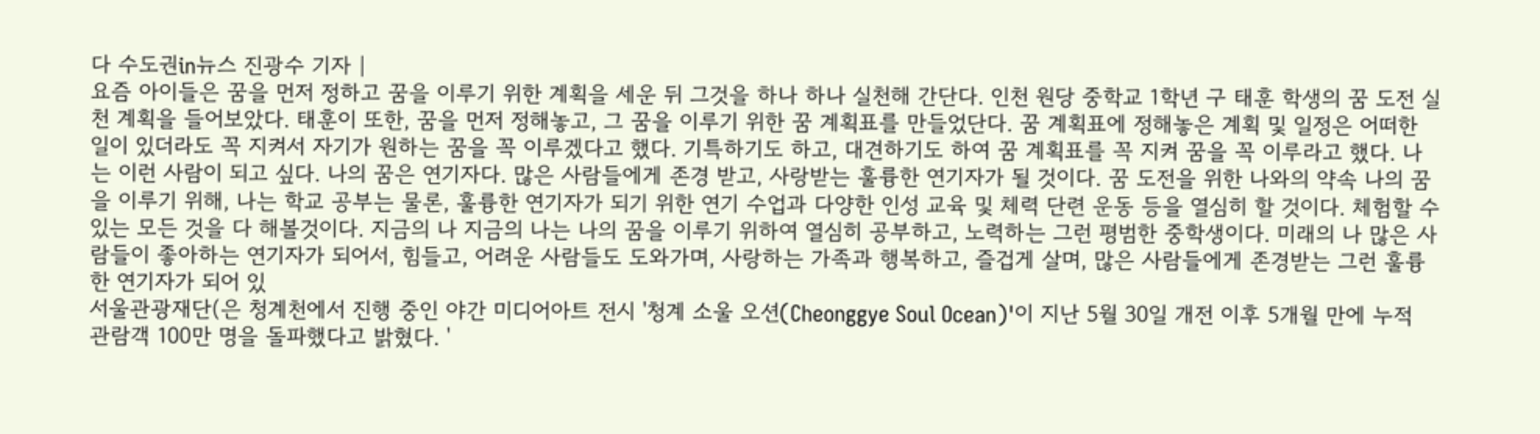다 수도권in뉴스 진광수 기자 |
요즘 아이들은 꿈을 먼저 정하고 꿈을 이루기 위한 계획을 세운 뒤 그것을 하나 하나 실천해 간단다. 인천 원당 중학교 1학년 구 태훈 학생의 꿈 도전 실천 계획을 들어보았다. 태훈이 또한, 꿈을 먼저 정해놓고, 그 꿈을 이루기 위한 꿈 계획표를 만들었단다. 꿈 계획표에 정해놓은 계획 및 일정은 어떠한 일이 있더라도 꼭 지켜서 자기가 원하는 꿈을 꼭 이루겠다고 했다. 기특하기도 하고, 대견하기도 하여 꿈 계획표를 꼭 지켜 꿈을 꼭 이루라고 했다. 나는 이런 사람이 되고 싶다. 나의 꿈은 연기자다. 많은 사람들에게 존경 받고, 사랑받는 훌륭한 연기자가 될 것이다. 꿈 도전을 위한 나와의 약속 나의 꿈을 이루기 위해, 나는 학교 공부는 물론, 훌륭한 연기자가 되기 위한 연기 수업과 다양한 인성 교육 및 체력 단련 운동 등을 열심히 할 것이다. 체험할 수 있는 모든 것을 다 해볼것이다. 지금의 나 지금의 나는 나의 꿈을 이루기 위하여 열심히 공부하고, 노력하는 그런 평범한 중학생이다. 미래의 나 많은 사람들이 좋아하는 연기자가 되어서, 힘들고, 어려운 사람들도 도와가며, 사랑하는 가족과 행복하고, 즐겁게 살며, 많은 사람들에게 존경받는 그런 훌륭한 연기자가 되어 있
서울관광재단(은 청계천에서 진행 중인 야간 미디어아트 전시 '청계 소울 오션(Cheonggye Soul Ocean)'이 지난 5월 30일 개전 이후 5개월 만에 누적 관람객 100만 명을 돌파했다고 밝혔다. '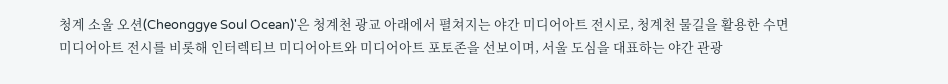청계 소울 오션(Cheonggye Soul Ocean)'은 청계천 광교 아래에서 펼쳐지는 야간 미디어아트 전시로, 청계천 물길을 활용한 수면 미디어아트 전시를 비롯해 인터렉티브 미디어아트와 미디어아트 포토존을 선보이며, 서울 도심을 대표하는 야간 관광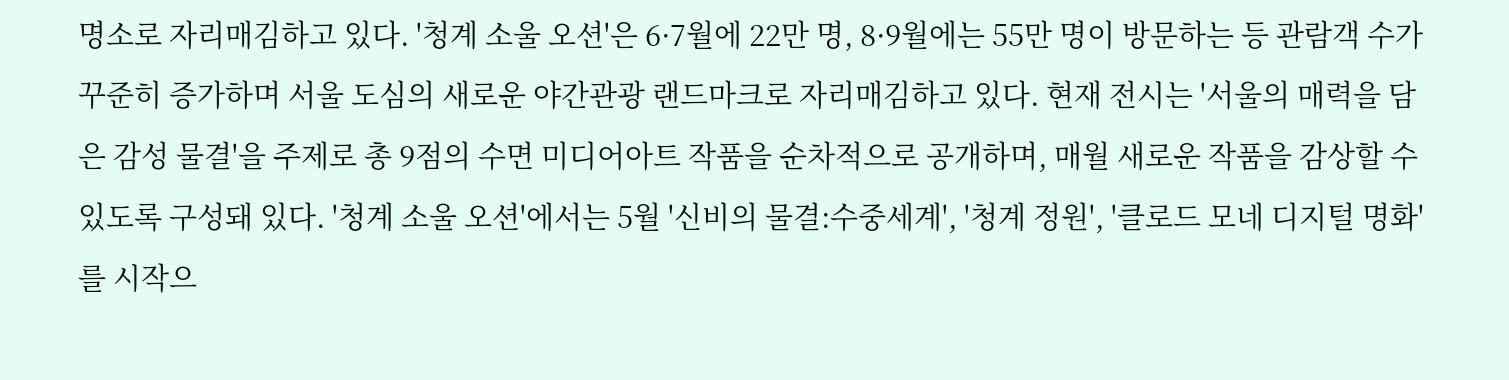명소로 자리매김하고 있다. '청계 소울 오션'은 6·7월에 22만 명, 8·9월에는 55만 명이 방문하는 등 관람객 수가 꾸준히 증가하며 서울 도심의 새로운 야간관광 랜드마크로 자리매김하고 있다. 현재 전시는 '서울의 매력을 담은 감성 물결'을 주제로 총 9점의 수면 미디어아트 작품을 순차적으로 공개하며, 매월 새로운 작품을 감상할 수 있도록 구성돼 있다. '청계 소울 오션'에서는 5월 '신비의 물결:수중세계', '청계 정원', '클로드 모네 디지털 명화'를 시작으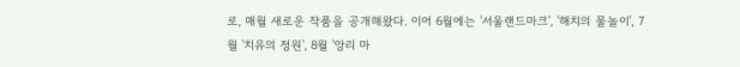로, 매월 새로운 작품을 공개해왔다. 이어 6월에는 '서울랜드마크', '해치의 물놀이', 7월 '치유의 정원', 8월 '앙리 마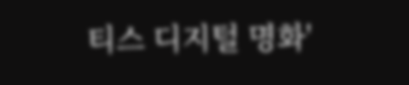티스 디지털 명화'